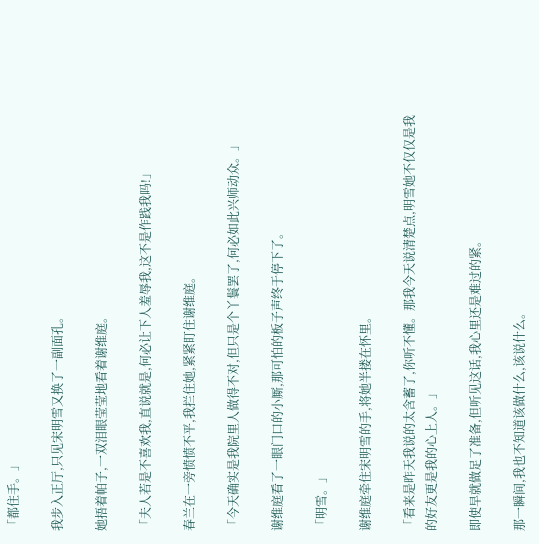「都住手。」

我步入正厅,只见宋明雪又换了一副面孔。

她捂着帕子,一双泪眼莹莹地看着谢维庭。

「夫人若是不喜欢我,直说就是,何必让下人羞辱我,这不是作践我吗!」

春兰在一旁愤愤不平,我拦住她,紧紧盯住谢维庭。

「今天确实是我院里人做得不对,但只是个丫鬟罢了,何必如此兴师动众。」

谢维庭看了一眼门口的小厮,那可怕的板子声终于停下了。

「明雪。」

谢维庭牵住宋明雪的手,将她半搂在怀里。

「看来是昨天我说的太含蓄了,你听不懂。那我今天说清楚点,明雪她不仅仅是我的好友更是我的心上人。」

即使早就做足了准备,但听见这话,我心里还是难过的紧。

那一瞬间,我也不知道该做什么,该说什么。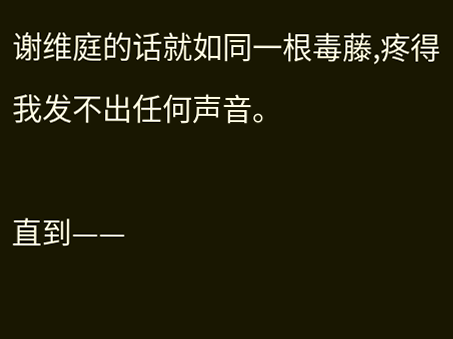谢维庭的话就如同一根毒藤,疼得我发不出任何声音。

直到——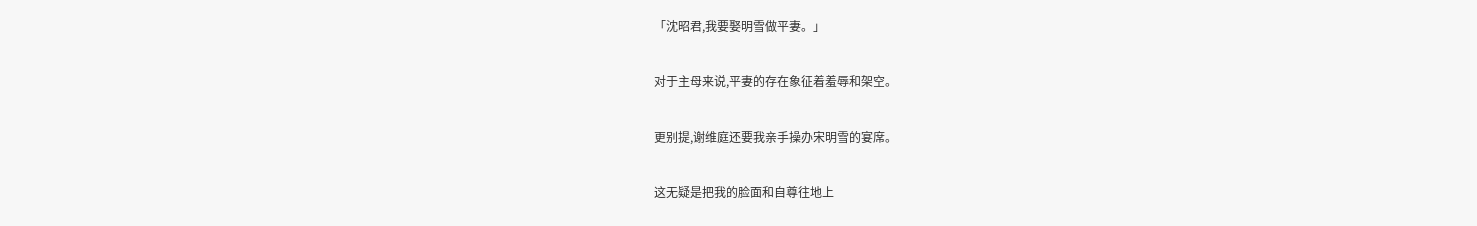「沈昭君,我要娶明雪做平妻。」

对于主母来说,平妻的存在象征着羞辱和架空。

更别提,谢维庭还要我亲手操办宋明雪的宴席。

这无疑是把我的脸面和自尊往地上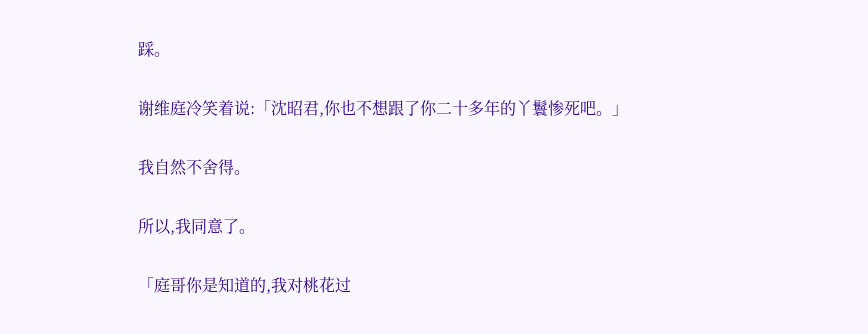踩。

谢维庭冷笑着说:「沈昭君,你也不想跟了你二十多年的丫鬟惨死吧。」

我自然不舍得。

所以,我同意了。

「庭哥你是知道的,我对桃花过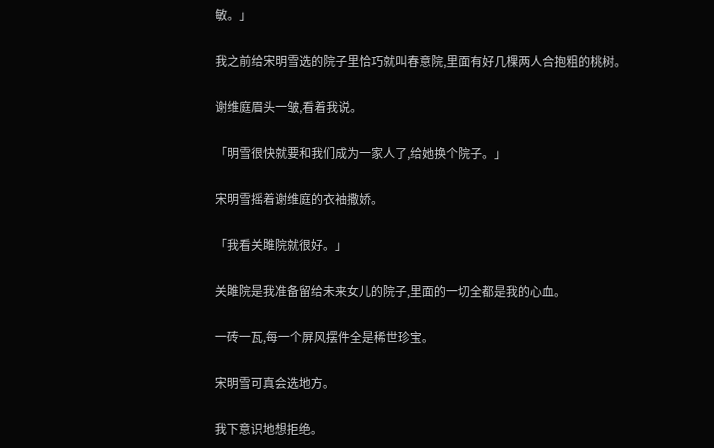敏。」

我之前给宋明雪选的院子里恰巧就叫春意院,里面有好几棵两人合抱粗的桃树。

谢维庭眉头一皱,看着我说。

「明雪很快就要和我们成为一家人了,给她换个院子。」

宋明雪摇着谢维庭的衣袖撒娇。

「我看关雎院就很好。」

关雎院是我准备留给未来女儿的院子,里面的一切全都是我的心血。

一砖一瓦,每一个屏风摆件全是稀世珍宝。

宋明雪可真会选地方。

我下意识地想拒绝。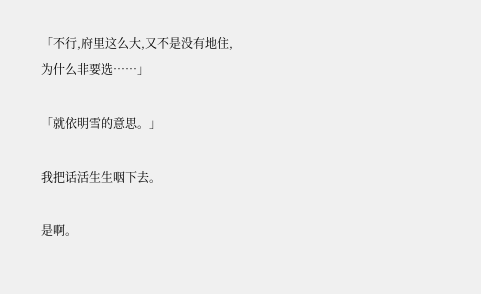「不行,府里这么大,又不是没有地住,为什么非要选……」

「就依明雪的意思。」

我把话活生生咽下去。

是啊。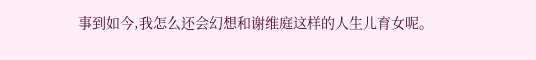事到如今,我怎么还会幻想和谢维庭这样的人生儿育女呢。